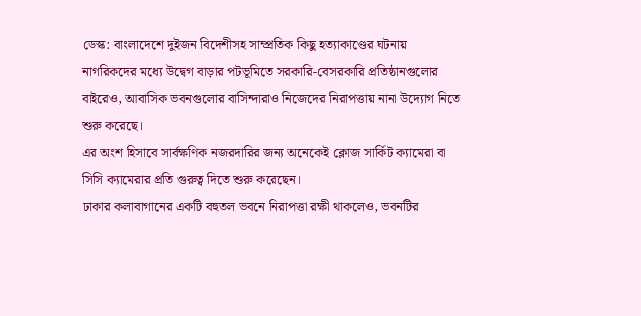ডেস্ক: বাংলাদেশে দুইজন বিদেশীসহ সাম্প্রতিক কিছু হত্যাকাণ্ডের ঘটনায় নাগরিকদের মধ্যে উদ্বেগ বাড়ার পটভূমিতে সরকারি-বেসরকারি প্রতিষ্ঠানগুলোর বাইরেও, আবাসিক ভবনগুলোর বাসিন্দারাও নিজেদের নিরাপত্তায় নানা উদ্যোগ নিতে শুরু করেছে।
এর অংশ হিসাবে সার্বক্ষণিক নজরদারির জন্য অনেকেই ক্লোজ সার্কিট ক্যামেরা বা সিসি ক্যামেরার প্রতি গুরুত্ব দিতে শুরু করেছেন।
ঢাকার কলাবাগানের একটি বহুতল ভবনে নিরাপত্তা রক্ষী থাকলেও, ভবনটির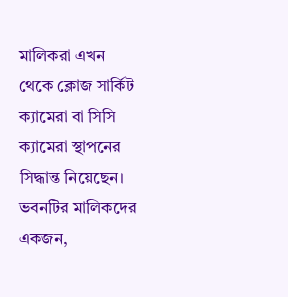মালিকরা এখন থেকে ক্লোজ সার্কিট ক্যামেরা বা সিসি ক্যামেরা স্থাপনের সিদ্ধান্ত নিয়েছেন।
ভবনটির মালিকদের একজন,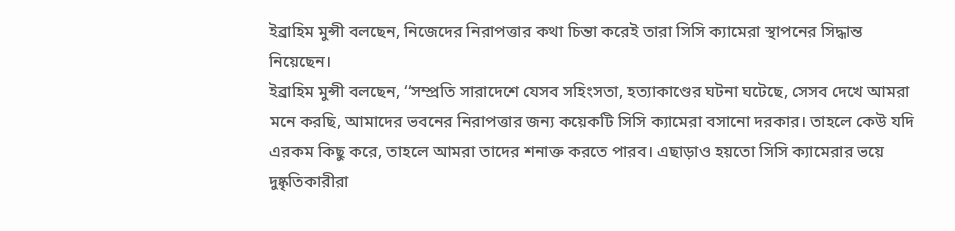ইব্রাহিম মুন্সী বলছেন, নিজেদের নিরাপত্তার কথা চিন্তা করেই তারা সিসি ক্যামেরা স্থাপনের সিদ্ধান্ত নিয়েছেন।
ইব্রাহিম মুন্সী বলছেন, ‘‘সম্প্রতি সারাদেশে যেসব সহিংসতা, হত্যাকাণ্ডের ঘটনা ঘটেছে, সেসব দেখে আমরা মনে করছি, আমাদের ভবনের নিরাপত্তার জন্য কয়েকটি সিসি ক্যামেরা বসানো দরকার। তাহলে কেউ যদি এরকম কিছু করে, তাহলে আমরা তাদের শনাক্ত করতে পারব। এছাড়াও হয়তো সিসি ক্যামেরার ভয়ে দুষ্কৃতিকারীরা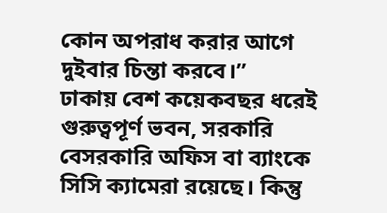কোন অপরাধ করার আগে দুইবার চিন্তা করবে।’’
ঢাকায় বেশ কয়েকবছর ধরেই গুরুত্বপূর্ণ ভবন, সরকারি বেসরকারি অফিস বা ব্যাংকে সিসি ক্যামেরা রয়েছে। কিন্তু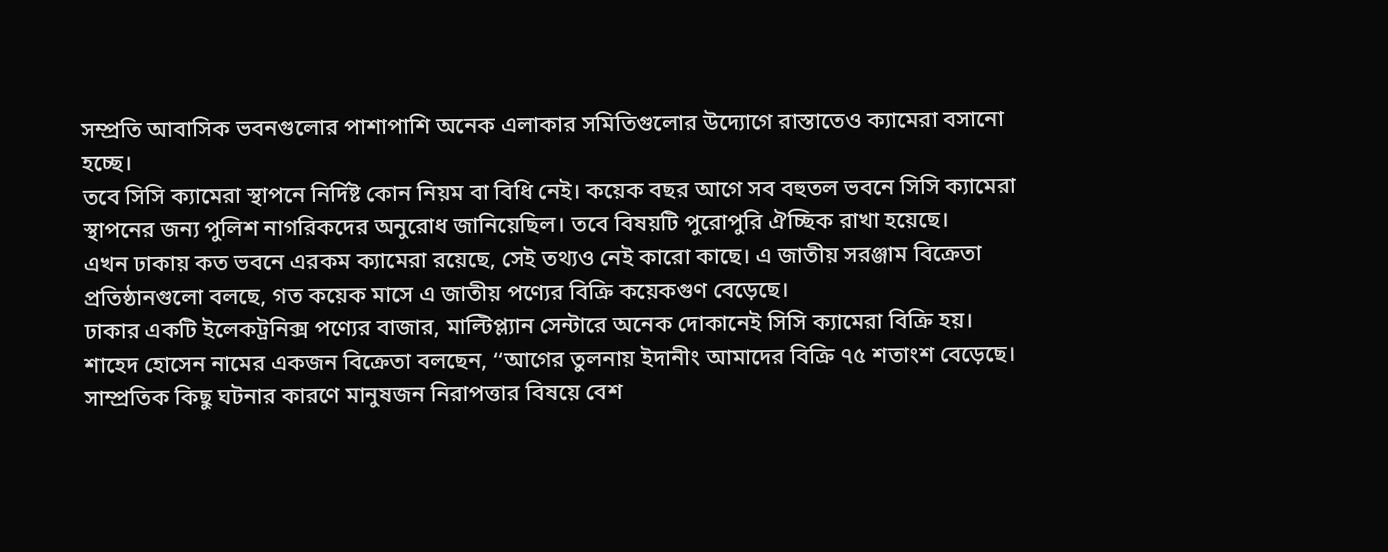সম্প্রতি আবাসিক ভবনগুলোর পাশাপাশি অনেক এলাকার সমিতিগুলোর উদ্যোগে রাস্তাতেও ক্যামেরা বসানো হচ্ছে।
তবে সিসি ক্যামেরা স্থাপনে নির্দিষ্ট কোন নিয়ম বা বিধি নেই। কয়েক বছর আগে সব বহুতল ভবনে সিসি ক্যামেরা স্থাপনের জন্য পুলিশ নাগরিকদের অনুরোধ জানিয়েছিল। তবে বিষয়টি পুরোপুরি ঐচ্ছিক রাখা হয়েছে।
এখন ঢাকায় কত ভবনে এরকম ক্যামেরা রয়েছে, সেই তথ্যও নেই কারো কাছে। এ জাতীয় সরঞ্জাম বিক্রেতা প্রতিষ্ঠানগুলো বলছে, গত কয়েক মাসে এ জাতীয় পণ্যের বিক্রি কয়েকগুণ বেড়েছে।
ঢাকার একটি ইলেকট্রনিক্স পণ্যের বাজার, মাল্টিপ্ল্যান সেন্টারে অনেক দোকানেই সিসি ক্যামেরা বিক্রি হয়।
শাহেদ হোসেন নামের একজন বিক্রেতা বলছেন, ‘‘আগের তুলনায় ইদানীং আমাদের বিক্রি ৭৫ শতাংশ বেড়েছে। সাম্প্রতিক কিছু ঘটনার কারণে মানুষজন নিরাপত্তার বিষয়ে বেশ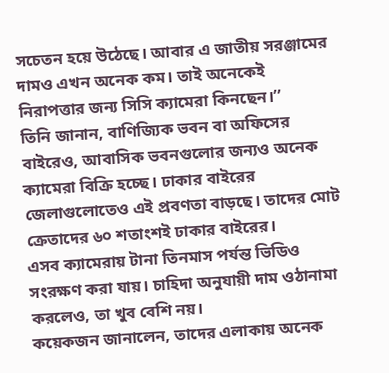সচেতন হয়ে উঠেছে। আবার এ জাতীয় সরঞ্জামের দামও এখন অনেক কম। তাই অনেকেই নিরাপত্তার জন্য সিসি ক্যামেরা কিনছেন।’’
তিনি জানান, বাণিজ্যিক ভবন বা অফিসের বাইরেও, আবাসিক ভবনগুলোর জন্যও অনেক ক্যামেরা বিক্রি হচ্ছে। ঢাকার বাইরের জেলাগুলোতেও এই প্রবণতা বাড়ছে। তাদের মোট ক্রেতাদের ৬০ শতাংশই ঢাকার বাইরের।
এসব ক্যামেরায় টানা তিনমাস পর্যন্ত ভিডিও সংরক্ষণ করা যায়। চাহিদা অনুযায়ী দাম ওঠানামা করলেও, তা খুব বেশি নয়।
কয়েকজন জানালেন, তাদের এলাকায় অনেক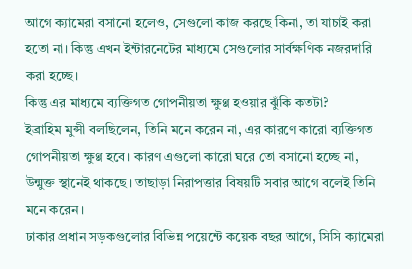আগে ক্যামেরা বসানো হলেও, সেগুলো কাজ করছে কিনা, তা যাচাই করা হতো না। কিন্তু এখন ইন্টারনেটের মাধ্যমে সেগুলোর সার্বক্ষণিক নজরদারি করা হচ্ছে।
কিন্তু এর মাধ্যমে ব্যক্তিগত গোপনীয়তা ক্ষুণ্ণ হওয়ার ঝুঁকি কতটা?
ইব্রাহিম মুন্সী বলছিলেন, তিনি মনে করেন না, এর কারণে কারো ব্যক্তিগত গোপনীয়তা ক্ষুণ্ণ হবে। কারণ এগুলো কারো ঘরে তো বসানো হচ্ছে না, উন্মুক্ত স্থানেই থাকছে। তাছাড়া নিরাপত্তার বিষয়টি সবার আগে বলেই তিনি মনে করেন।
ঢাকার প্রধান সড়কগুলোর বিভিন্ন পয়েন্টে কয়েক বছর আগে, সিসি ক্যামেরা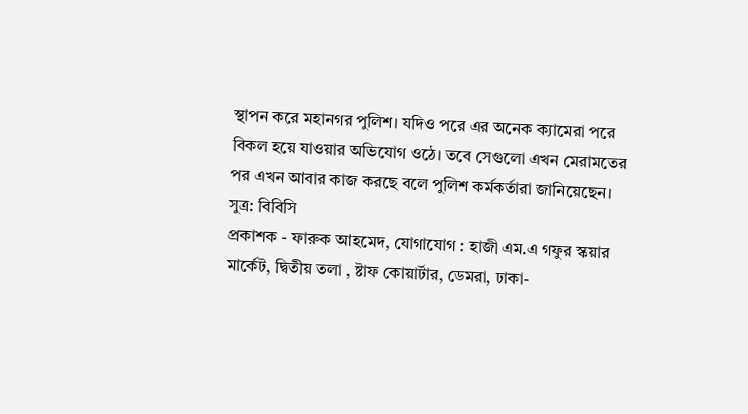স্থাপন করে মহানগর পুলিশ। যদিও পরে এর অনেক ক্যামেরা পরে বিকল হয়ে যাওয়ার অভিযোগ ওঠে। তবে সেগুলো এখন মেরামতের পর এখন আবার কাজ করছে বলে পুলিশ কর্মকর্তারা জানিয়েছেন।
সুত্র: বিবিসি
প্রকাশক - ফারুক আহমেদ, যোগাযোগ : হাজী এম.এ গফুর স্কয়ার মার্কেট, দ্বিতীয় তলা , ষ্টাফ কোয়ার্টার, ডেমরা, ঢাকা-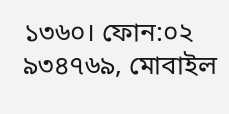১৩৬০। ফোন:০২ ৯৩৪৭৬৯, মোবাইল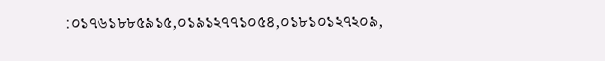:০১৭৬১৮৮৫৯১৫,০১৯১২৭৭১০৫৪,০১৮১০১২৭২০৯,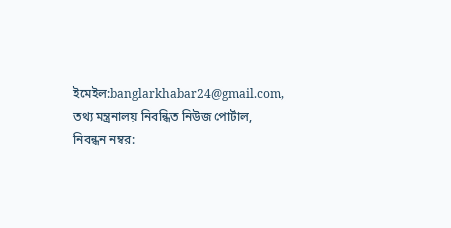ইমেইল:banglarkhabar24@gmail.com, তথ্য মন্ত্রনালয় নিবন্ধিত নিউজ পোর্টাল, নিবন্ধন নম্বর: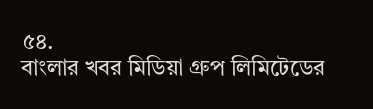৫৪.
বাংলার খবর মিডিয়া গ্রুপ লিমিটেডের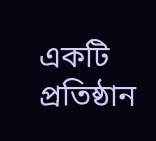একটি প্রতিষ্ঠান